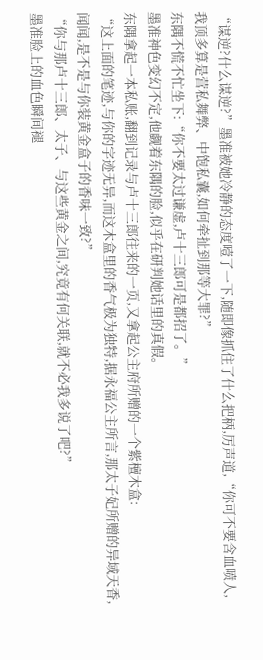“谋逆?什么谋逆?”墨准被她冷静的态度噎了一下,随即像抓住了什么把柄,厉声道,“你可不要含血喷人,我顶多算是营私舞弊、中饱私囊,如何牵扯到那等大罪?”
东隅不慌不忙坐下:“你不要太过谦虚,卢十三郎可是都招了。”
墨准神色变幻不定,他觑着东隅的脸,似乎在研判她话里的真假。
东隅拿起一本私账,翻到记录与卢十三郎往来的一页,又拿起公主府所赠的一个紫檀木盒:
“这上面的笔迹,与你的字迹无异,而这木盒里的香气极为独特,据永福公主所言,那太子妃所赠的异域天香,闻闻,是不是与你装黄金盒子的香味一致?”
“你与那卢十三郎、太子、与这些黄金之间,究竟有何关联,就不必我多说了吧?”
墨准脸上的血色瞬间褪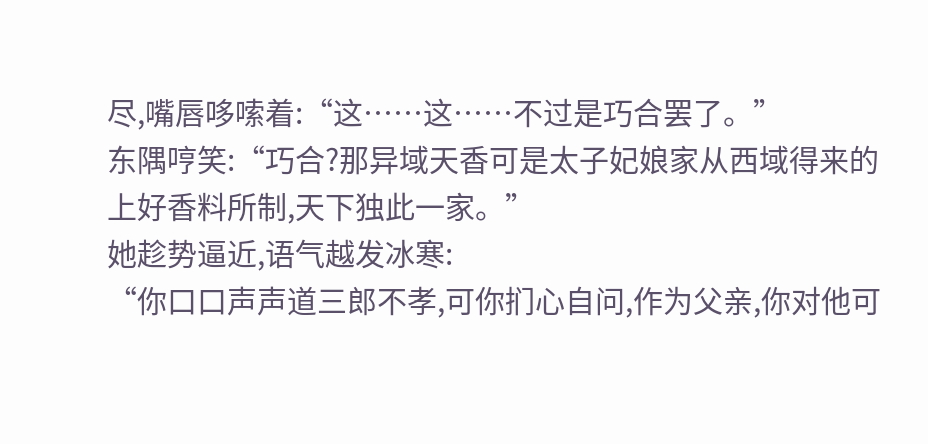尽,嘴唇哆嗦着:“这……这……不过是巧合罢了。”
东隅哼笑:“巧合?那异域天香可是太子妃娘家从西域得来的上好香料所制,天下独此一家。”
她趁势逼近,语气越发冰寒:
“你口口声声道三郎不孝,可你扪心自问,作为父亲,你对他可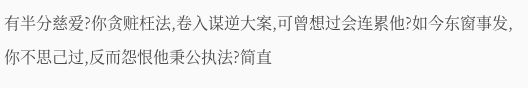有半分慈爱?你贪赃枉法,卷入谋逆大案,可曾想过会连累他?如今东窗事发,你不思己过,反而怨恨他秉公执法?简直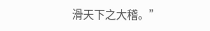滑天下之大稽。”